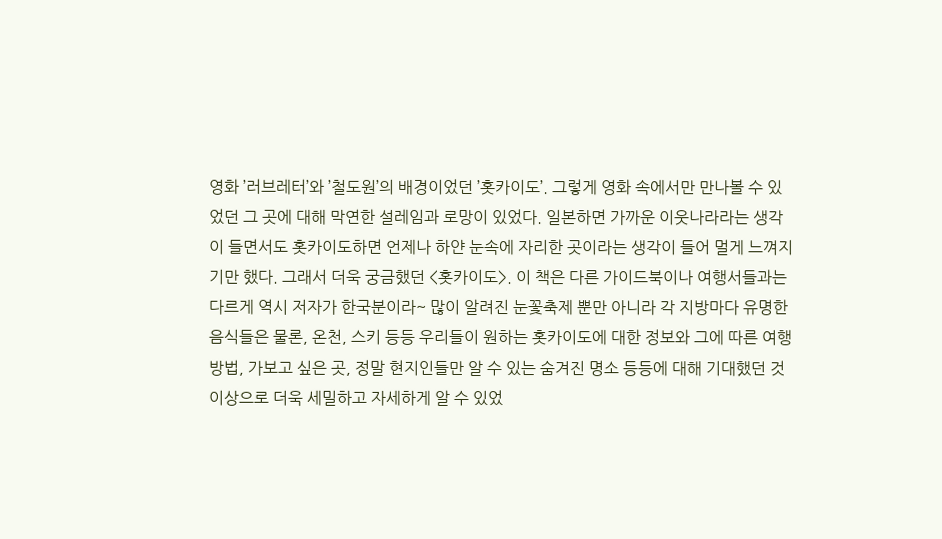영화 ’러브레터’와 ’철도원’의 배경이었던 ’홋카이도’. 그렇게 영화 속에서만 만나볼 수 있었던 그 곳에 대해 막연한 설레임과 로망이 있었다. 일본하면 가까운 이웃나라라는 생각이 들면서도 홋카이도하면 언제나 하얀 눈속에 자리한 곳이라는 생각이 들어 멀게 느껴지기만 했다. 그래서 더욱 궁금했던 <홋카이도>. 이 책은 다른 가이드북이나 여행서들과는 다르게 역시 저자가 한국분이라~ 많이 알려진 눈꽃축제 뿐만 아니라 각 지방마다 유명한 음식들은 물론, 온천, 스키 등등 우리들이 원하는 홋카이도에 대한 정보와 그에 따른 여행 방법, 가보고 싶은 곳, 정말 현지인들만 알 수 있는 숨겨진 명소 등등에 대해 기대했던 것 이상으로 더욱 세밀하고 자세하게 알 수 있었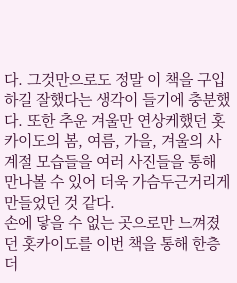다. 그것만으로도 정말 이 책을 구입하길 잘했다는 생각이 들기에 충분했다. 또한 추운 겨울만 연상케했던 홋카이도의 봄, 여름, 가을, 겨울의 사계절 모습들을 여러 사진들을 통해 만나볼 수 있어 더욱 가슴두근거리게 만들었던 것 같다.
손에 닿을 수 없는 곳으로만 느껴졌던 홋카이도를 이번 책을 통해 한층 더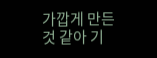가깝게 만든 것 같아 기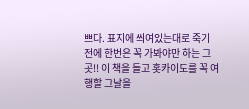쁘다. 표지에 씌여있는대로 죽기 전에 한번은 꼭 가봐야만 하는 그 곳!! 이 책을 들고 홋카이도를 꼭 여행할 그날을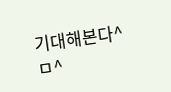기대해본다^ㅁ^